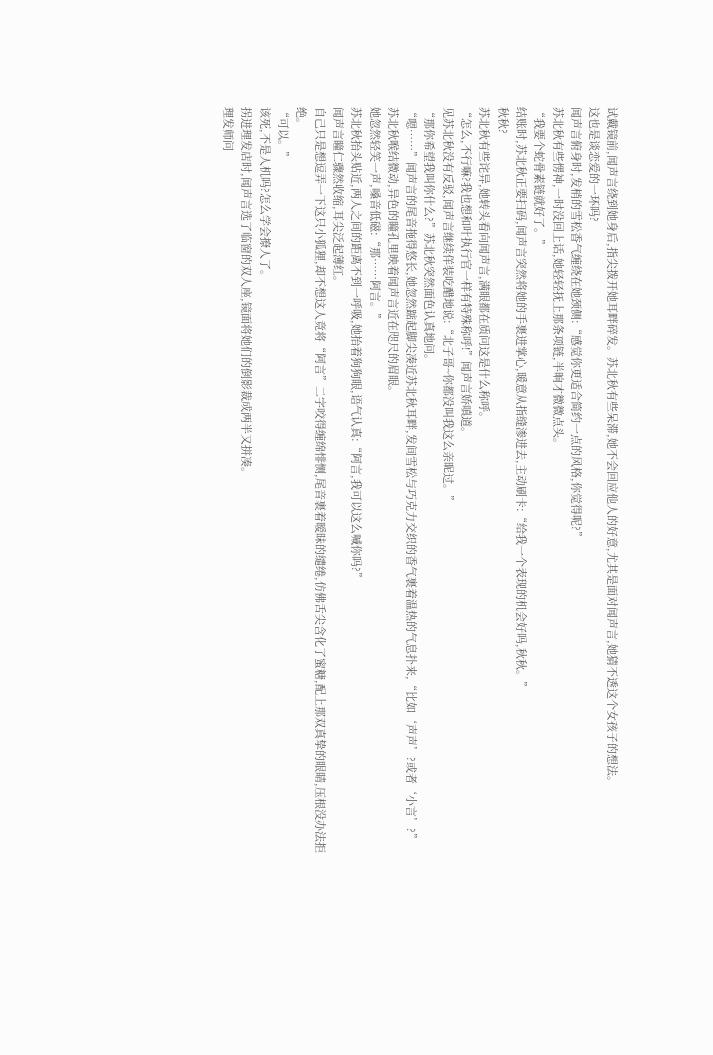试戴镜前,闻声言绕到她身后,指尖拨开她耳畔碎发。苏北秋有些呆滞,她不会回应他人的好意,尤其是面对闻声言,她猜不透这个女孩子的想法。
这也是谈恋爱的一环吗?
闻声言俯身时,发梢的雪松香气缠绕在她颈侧:“感觉你更适合简约一点的风格,你觉得呢?”
苏北秋有些愣神,一时没回上话,她轻轻抚上那条项链,半晌才微微点头。
“我要个蛇骨素链就好了。”
结账时,苏北秋正要扫码,闻声言突然将她的手裹进掌心,暖意从指缝渗进去,主动刷卡:“给我一个表现的机会好吗,秋秋。”
秋秋?
苏北秋有些诧异,她转头看向闻声言,满眼都在质问这是什么称呼。
“怎么,不行嘛?我也想和叶执行官一样有特殊称呼!”闻声言娇嗔道。
见苏北秋没有反驳,闻声言继续佯装吃醋地说:“北子哥~你都没叫我这么亲昵过。”
“那你希望我叫你什么?”苏北秋突然面色认真地问。
“嗯……”闻声言的尾音拖得悠长,她忽然踮起脚尖凑近苏北秋耳畔,发间雪松与巧克力交织的香气裹着温热的气息扑来,“比如‘声声’?或者‘小言’?”
苏北秋喉结微动,异色的瞳孔里映着闻声言近在咫尺的眉眼。
她忽然轻笑一声,嗓音低磁:“那……阿言。”
苏北秋抬头贴近,两人之间的距离不到一呼吸,她抬着狗狗眼,语气认真:“阿言,我可以这么喊你吗?”
闻声言瞳仁骤然收缩,耳尖泛起薄红。
自己只是想逗弄一下这只小狐狸,却不想这人竟将“阿言”二字咬得缠绵悱恻,尾音裹着暧昧的缱绻,仿佛舌尖含化了蜜糖,配上那双真挚的眼睛,压根没办法拒绝。
“可以。”
该死,不是人机吗?怎么学会撩人了。
拐进理发店时,闻声言选了临窗的双人座,镜面将她们的倒影裁成两半又拼凑。
理发师问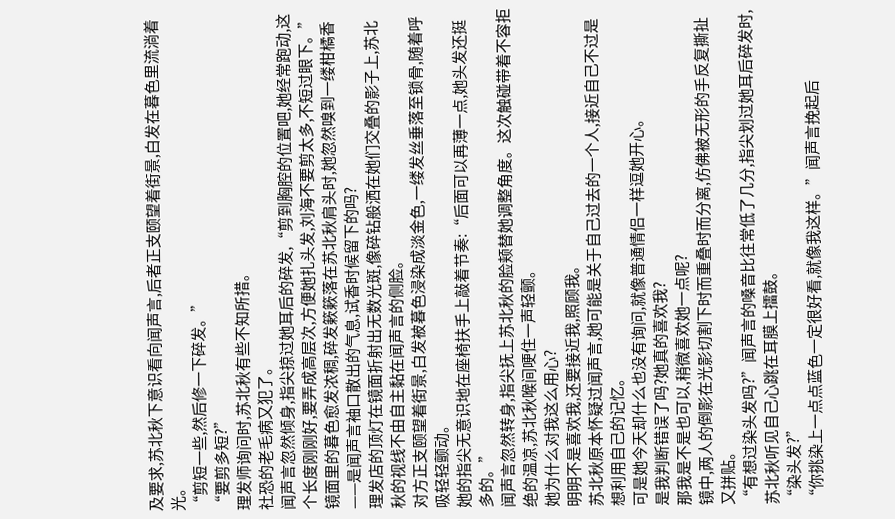及要求,苏北秋下意识看向闻声言,后者正支颐望着街景,白发在暮色里流淌着光。
“剪短一些,然后修一下碎发。”
“要剪多短?”
理发师询问时,苏北秋有些不知所措。
社恐的老毛病又犯了。
闻声言忽然倾身,指尖掠过她耳后的碎发,“剪到胸腔的位置吧,她经常跑动,这个长度刚刚好,要弄成高层次,方便她扎头发,刘海不要剪太多,不短过眼下。”
镜面里的暮色愈发浓稠,碎发簌簌落在苏北秋肩头时,她忽然嗅到一缕柑橘香——是闻声言袖口散出的气息,试香时候留下的吗?
理发店的顶灯在镜面折射出无数光斑,像碎钻般洒在她们交叠的影子上,苏北秋的视线不由自主黏在闻声言的侧脸。
对方正支颐望着街景,白发被暮色浸染成淡金色,一缕发丝垂落至锁骨,随着呼吸轻轻颤动。
她的指尖无意识地在座椅扶手上敲着节奏:“后面可以再薄一点,她头发还挺多的。”
闻声言忽然转身,指尖抚上苏北秋的脸颊替她调整角度。这次触碰带着不容拒绝的温凉,苏北秋喉间哽住一声轻颤。
她为什么对我这么用心?
明明不是喜欢我,还要接近我,照顾我。
苏北秋原本怀疑过闻声言,她可能是关于自己过去的一个人,接近自己不过是想利用自己的记忆。
可是她今天却什么也没有询问,就像普通情侣一样逗她开心。
是我判断错误了吗?她真的喜欢我?
那我是不是也可以,稍微喜欢她一点呢?
镜中,两人的倒影在光影切割下时而重叠时而分离,仿佛被无形的手反复撕扯又拼贴。
“有想过染头发吗?”闻声言的嗓音比往常低了几分,指尖划过她耳后碎发时,苏北秋听见自己心跳在耳膜上擂鼓。
“染头发?”
“你挑染上一点点蓝色一定很好看,就像我这样。”闻声言挽起后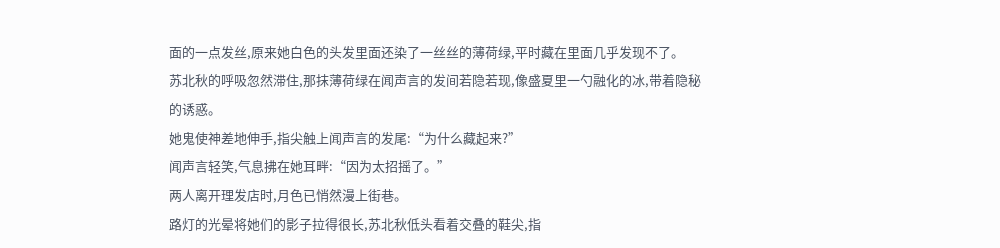面的一点发丝,原来她白色的头发里面还染了一丝丝的薄荷绿,平时藏在里面几乎发现不了。
苏北秋的呼吸忽然滞住,那抹薄荷绿在闻声言的发间若隐若现,像盛夏里一勺融化的冰,带着隐秘的诱惑。
她鬼使神差地伸手,指尖触上闻声言的发尾:“为什么藏起来?”
闻声言轻笑,气息拂在她耳畔:“因为太招摇了。”
两人离开理发店时,月色已悄然漫上街巷。
路灯的光晕将她们的影子拉得很长,苏北秋低头看着交叠的鞋尖,指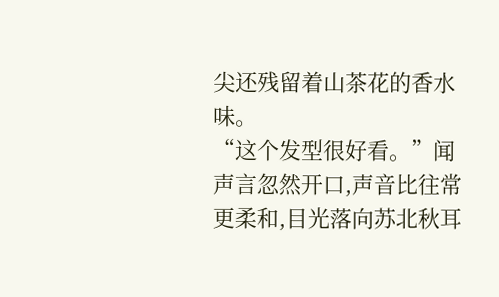尖还残留着山茶花的香水味。
“这个发型很好看。”闻声言忽然开口,声音比往常更柔和,目光落向苏北秋耳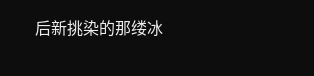后新挑染的那缕冰